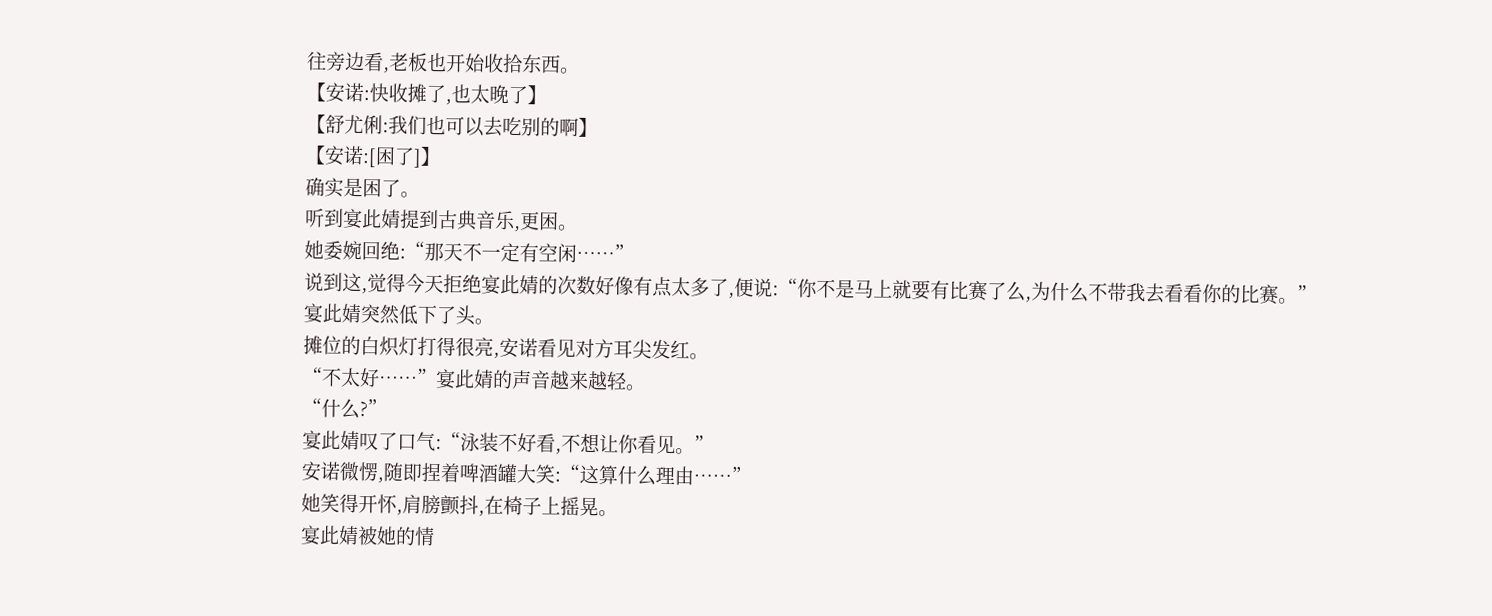往旁边看,老板也开始收拾东西。
【安诺:快收摊了,也太晚了】
【舒尤俐:我们也可以去吃别的啊】
【安诺:[困了]】
确实是困了。
听到宴此婧提到古典音乐,更困。
她委婉回绝:“那天不一定有空闲……”
说到这,觉得今天拒绝宴此婧的次数好像有点太多了,便说:“你不是马上就要有比赛了么,为什么不带我去看看你的比赛。”
宴此婧突然低下了头。
摊位的白炽灯打得很亮,安诺看见对方耳尖发红。
“不太好……”宴此婧的声音越来越轻。
“什么?”
宴此婧叹了口气:“泳装不好看,不想让你看见。”
安诺微愣,随即捏着啤酒罐大笑:“这算什么理由……”
她笑得开怀,肩膀颤抖,在椅子上摇晃。
宴此婧被她的情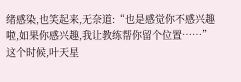绪感染,也笑起来,无奈道:“也是感觉你不感兴趣啦,如果你感兴趣,我让教练帮你留个位置……”
这个时候,叶天星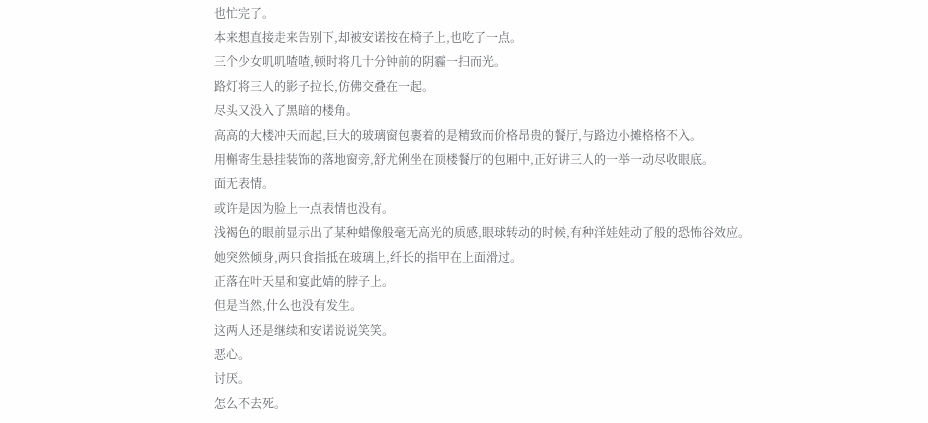也忙完了。
本来想直接走来告别下,却被安诺按在椅子上,也吃了一点。
三个少女叽叽喳喳,顿时将几十分钟前的阴霾一扫而光。
路灯将三人的影子拉长,仿佛交叠在一起。
尽头又没入了黑暗的楼角。
高高的大楼冲天而起,巨大的玻璃窗包裹着的是精致而价格昂贵的餐厅,与路边小摊格格不入。
用槲寄生悬挂装饰的落地窗旁,舒尤俐坐在顶楼餐厅的包厢中,正好讲三人的一举一动尽收眼底。
面无表情。
或许是因为脸上一点表情也没有。
浅褐色的眼前显示出了某种蜡像般毫无高光的质感,眼球转动的时候,有种洋娃娃动了般的恐怖谷效应。
她突然倾身,两只食指抵在玻璃上,纤长的指甲在上面滑过。
正落在叶天星和宴此婧的脖子上。
但是当然,什么也没有发生。
这两人还是继续和安诺说说笑笑。
恶心。
讨厌。
怎么不去死。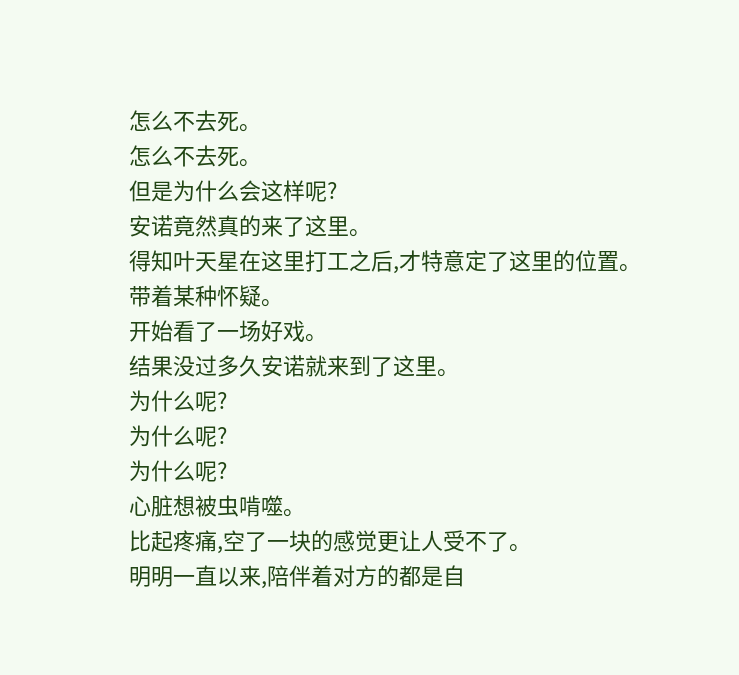怎么不去死。
怎么不去死。
但是为什么会这样呢?
安诺竟然真的来了这里。
得知叶天星在这里打工之后,才特意定了这里的位置。
带着某种怀疑。
开始看了一场好戏。
结果没过多久安诺就来到了这里。
为什么呢?
为什么呢?
为什么呢?
心脏想被虫啃噬。
比起疼痛,空了一块的感觉更让人受不了。
明明一直以来,陪伴着对方的都是自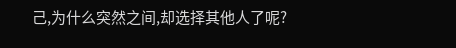己,为什么突然之间,却选择其他人了呢?